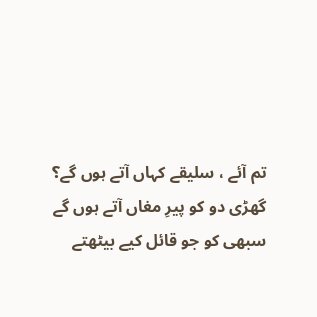تم آئے ، سلیقے کہاں آتے ہوں گے؟
گھڑی دو کو پیرِ مغاں آتے ہوں گے
سبھی کو جو قائل کیے بیٹھتے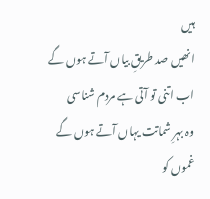ہیں
انھیں صد طریقِ بیاں آتے ہوں گے
اب اتنی تو آتی ہے مردم شناسی
وہ بہرِ شماتت یہاں آتے ہوں گے
غموں کو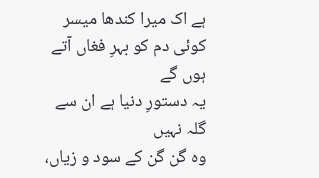ہے اک میرا کندھا میسر
کوئی دم کو بہرِ فغاں آتے ہوں گے
یہ دستورِ دنیا ہے ان سے گلہ نہیں
وہ گن گن کے سود و زیاں،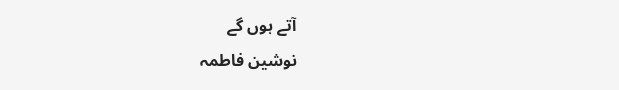آتے ہوں گے
نوشین فاطمہ